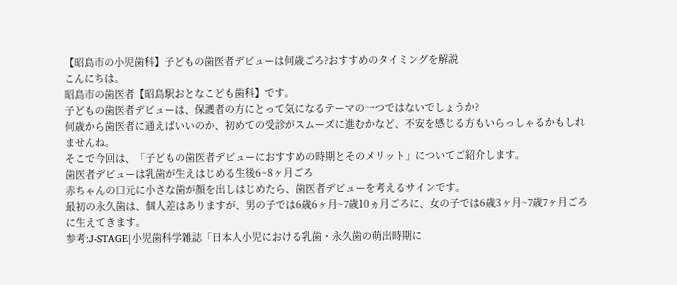【昭島市の小児歯科】子どもの歯医者デビューは何歳ごろ?おすすめのタイミングを解説
こんにちは。
昭島市の歯医者【昭島駅おとなこども歯科】です。
子どもの歯医者デビューは、保護者の方にとって気になるテーマの一つではないでしょうか?
何歳から歯医者に通えばいいのか、初めての受診がスムーズに進むかなど、不安を感じる方もいらっしゃるかもしれませんね。
そこで今回は、「子どもの歯医者デビューにおすすめの時期とそのメリット」についてご紹介します。
歯医者デビューは乳歯が生えはじめる生後6~8ヶ月ごろ
赤ちゃんの口元に小さな歯が顔を出しはじめたら、歯医者デビューを考えるサインです。
最初の永久歯は、個人差はありますが、男の子では6歳6ヶ月~7歳10ヵ月ごろに、女の子では6歳3ヶ月~7歳7ヶ月ごろに生えてきます。
参考:J-STAGE|小児歯科学雑誌「日本人小児における乳歯・永久歯の萌出時期に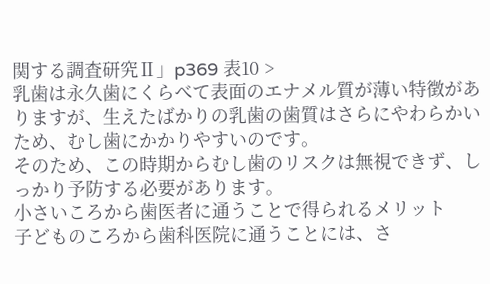関する調査研究Ⅱ」p369 表10 >
乳歯は永久歯にくらべて表面のエナメル質が薄い特徴がありますが、生えたばかりの乳歯の歯質はさらにやわらかいため、むし歯にかかりやすいのです。
そのため、この時期からむし歯のリスクは無視できず、しっかり予防する必要があります。
小さいころから歯医者に通うことで得られるメリット
子どものころから歯科医院に通うことには、さ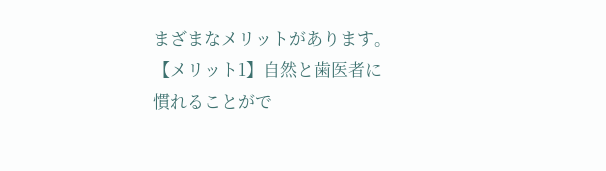まざまなメリットがあります。
【メリット1】自然と歯医者に慣れることがで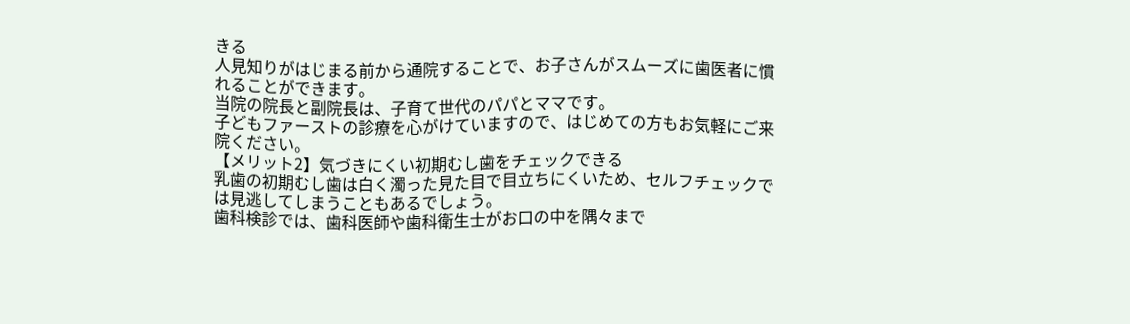きる
人見知りがはじまる前から通院することで、お子さんがスムーズに歯医者に慣れることができます。
当院の院長と副院長は、子育て世代のパパとママです。
子どもファーストの診療を心がけていますので、はじめての方もお気軽にご来院ください。
【メリット2】気づきにくい初期むし歯をチェックできる
乳歯の初期むし歯は白く濁った見た目で目立ちにくいため、セルフチェックでは見逃してしまうこともあるでしょう。
歯科検診では、歯科医師や歯科衛生士がお口の中を隅々まで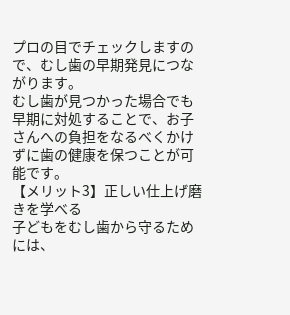プロの目でチェックしますので、むし歯の早期発見につながります。
むし歯が見つかった場合でも早期に対処することで、お子さんへの負担をなるべくかけずに歯の健康を保つことが可能です。
【メリット3】正しい仕上げ磨きを学べる
子どもをむし歯から守るためには、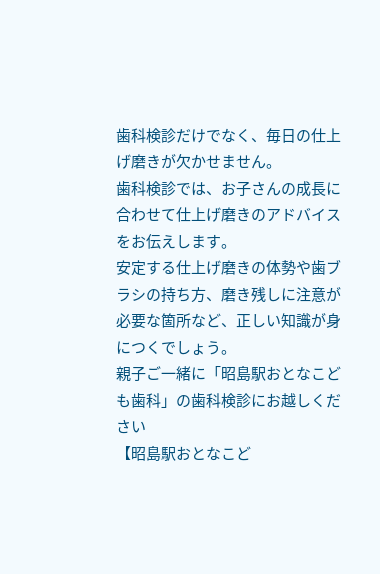歯科検診だけでなく、毎日の仕上げ磨きが欠かせません。
歯科検診では、お子さんの成長に合わせて仕上げ磨きのアドバイスをお伝えします。
安定する仕上げ磨きの体勢や歯ブラシの持ち方、磨き残しに注意が必要な箇所など、正しい知識が身につくでしょう。
親子ご一緒に「昭島駅おとなこども歯科」の歯科検診にお越しください
【昭島駅おとなこど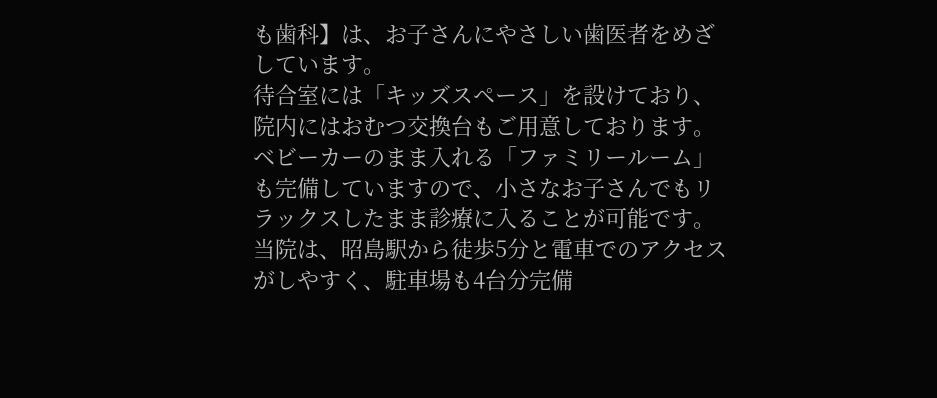も歯科】は、お子さんにやさしい歯医者をめざしています。
待合室には「キッズスペース」を設けており、院内にはおむつ交換台もご用意しております。
ベビーカーのまま入れる「ファミリールーム」も完備していますので、小さなお子さんでもリラックスしたまま診療に入ることが可能です。
当院は、昭島駅から徒歩5分と電車でのアクセスがしやすく、駐車場も4台分完備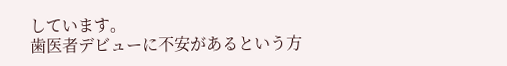しています。
歯医者デビューに不安があるという方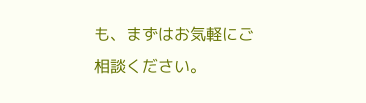も、まずはお気軽にご相談ください。